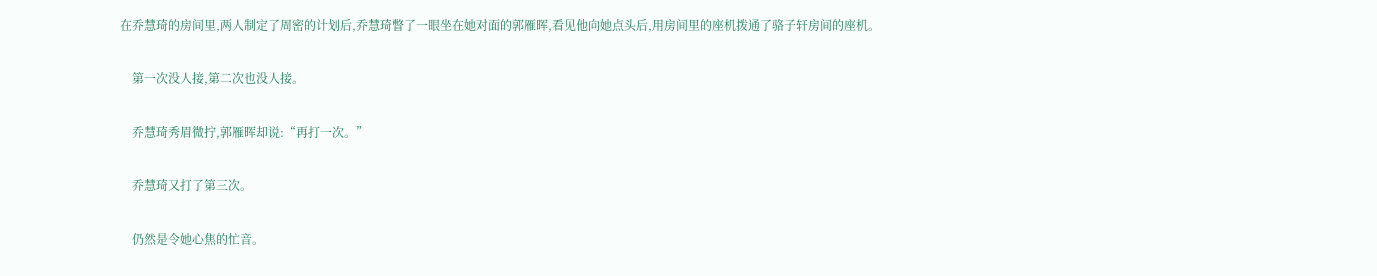在乔慧琦的房间里,两人制定了周密的计划后,乔慧琦瞥了一眼坐在她对面的郭雁晖,看见他向她点头后,用房间里的座机拨通了骆子轩房间的座机。

    第一次没人接,第二次也没人接。

    乔慧琦秀眉微拧,郭雁晖却说:“再打一次。”

    乔慧琦又打了第三次。

    仍然是令她心焦的忙音。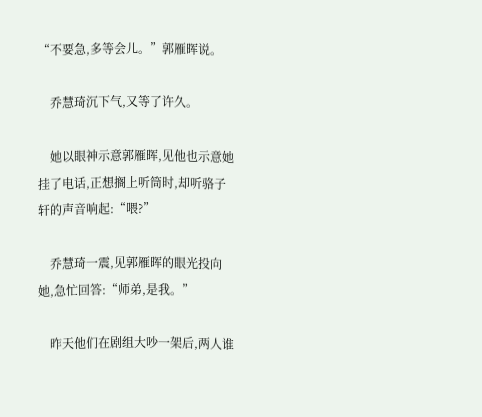“不要急,多等会儿。”郭雁晖说。

    乔慧琦沉下气,又等了许久。

    她以眼神示意郭雁晖,见他也示意她挂了电话,正想搁上听筒时,却听骆子轩的声音响起:“喂?”

    乔慧琦一震,见郭雁晖的眼光投向她,急忙回答:“师弟,是我。”

    昨天他们在剧组大吵一架后,两人谁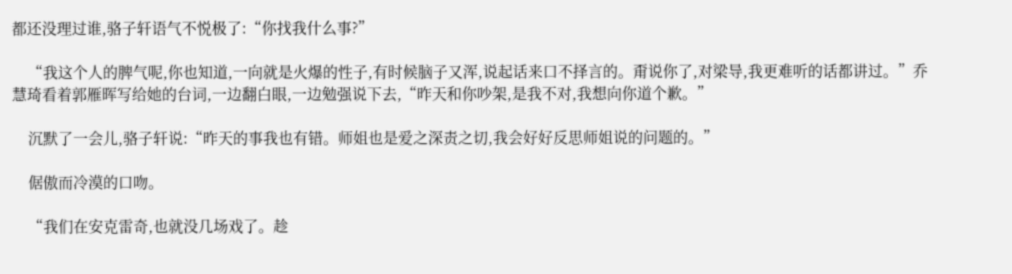都还没理过谁,骆子轩语气不悦极了:“你找我什么事?”

    “我这个人的脾气呢,你也知道,一向就是火爆的性子,有时候脑子又浑,说起话来口不择言的。甭说你了,对梁导,我更难听的话都讲过。”乔慧琦看着郭雁晖写给她的台词,一边翻白眼,一边勉强说下去,“昨天和你吵架,是我不对,我想向你道个歉。”

    沉默了一会儿,骆子轩说:“昨天的事我也有错。师姐也是爱之深责之切,我会好好反思师姐说的问题的。”

    倨傲而冷漠的口吻。

    “我们在安克雷奇,也就没几场戏了。趁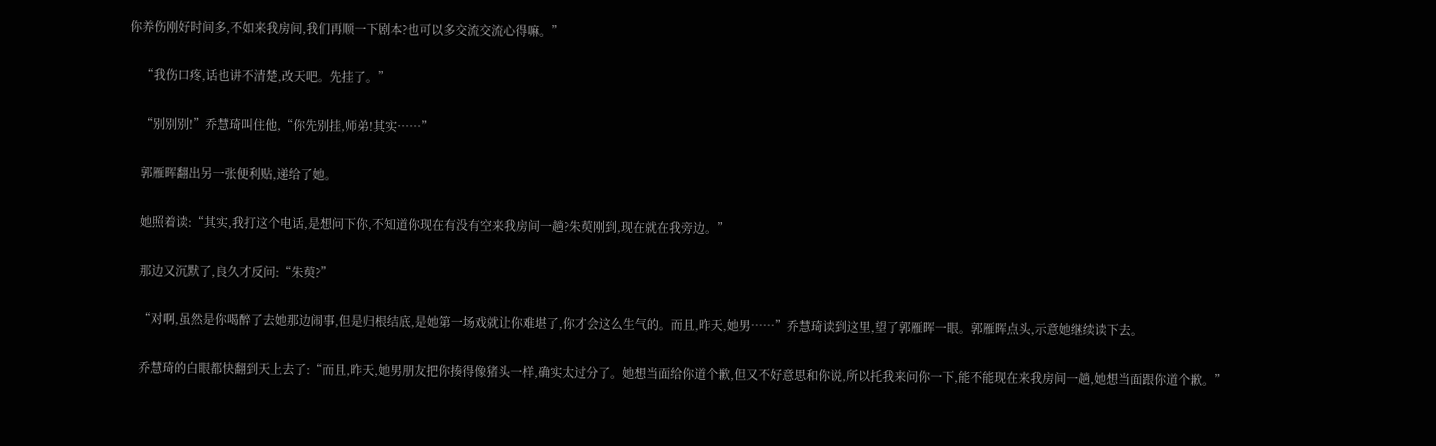你养伤刚好时间多,不如来我房间,我们再顺一下剧本?也可以多交流交流心得嘛。”

    “我伤口疼,话也讲不清楚,改天吧。先挂了。”

    “别别别!”乔慧琦叫住他,“你先别挂,师弟!其实……”

    郭雁晖翻出另一张便利贴,递给了她。

    她照着读:“其实,我打这个电话,是想问下你,不知道你现在有没有空来我房间一趟?朱萸刚到,现在就在我旁边。”

    那边又沉默了,良久才反问:“朱萸?”

    “对啊,虽然是你喝醉了去她那边闹事,但是归根结底,是她第一场戏就让你难堪了,你才会这么生气的。而且,昨天,她男……”乔慧琦读到这里,望了郭雁晖一眼。郭雁晖点头,示意她继续读下去。

    乔慧琦的白眼都快翻到天上去了:“而且,昨天,她男朋友把你揍得像猪头一样,确实太过分了。她想当面给你道个歉,但又不好意思和你说,所以托我来问你一下,能不能现在来我房间一趟,她想当面跟你道个歉。”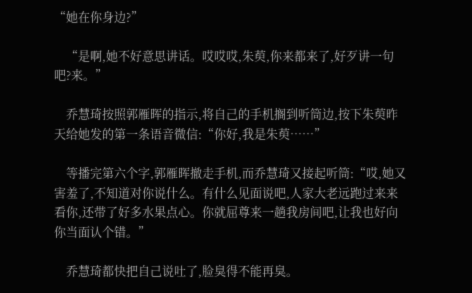“她在你身边?”

    “是啊,她不好意思讲话。哎哎哎,朱萸,你来都来了,好歹讲一句吧?来。”

    乔慧琦按照郭雁晖的指示,将自己的手机搁到听筒边,按下朱萸昨天给她发的第一条语音微信:“你好,我是朱萸……”

    等播完第六个字,郭雁晖撤走手机,而乔慧琦又接起听筒:“哎,她又害羞了,不知道对你说什么。有什么见面说吧,人家大老远跑过来来看你,还带了好多水果点心。你就屈尊来一趟我房间吧,让我也好向你当面认个错。”

    乔慧琦都快把自己说吐了,脸臭得不能再臭。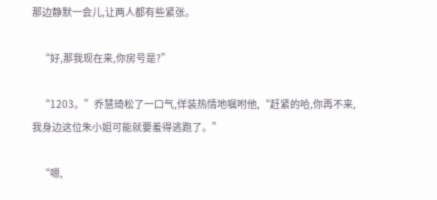那边静默一会儿,让两人都有些紧张。

    “好,那我现在来,你房号是?”

    “1203。”乔慧琦松了一口气,佯装热情地嘱咐他,“赶紧的哈,你再不来,我身边这位朱小姐可能就要羞得逃跑了。”

    “嗯,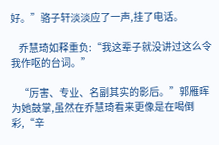好。”骆子轩淡淡应了一声,挂了电话。

    乔慧琦如释重负:“我这辈子就没讲过这么令我作呕的台词。”

    “厉害、专业、名副其实的影后。”郭雁晖为她鼓掌,虽然在乔慧琦看来更像是在喝倒彩,“辛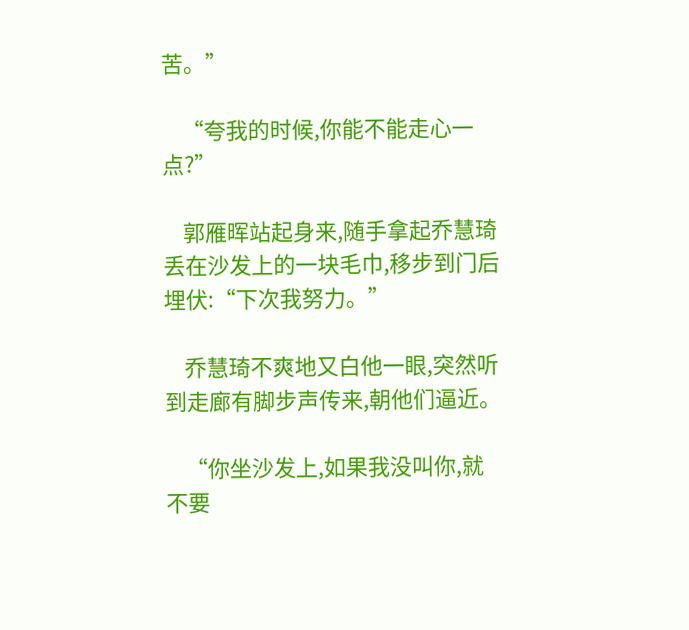苦。”

    “夸我的时候,你能不能走心一点?”

    郭雁晖站起身来,随手拿起乔慧琦丢在沙发上的一块毛巾,移步到门后埋伏:“下次我努力。”

    乔慧琦不爽地又白他一眼,突然听到走廊有脚步声传来,朝他们逼近。

    “你坐沙发上,如果我没叫你,就不要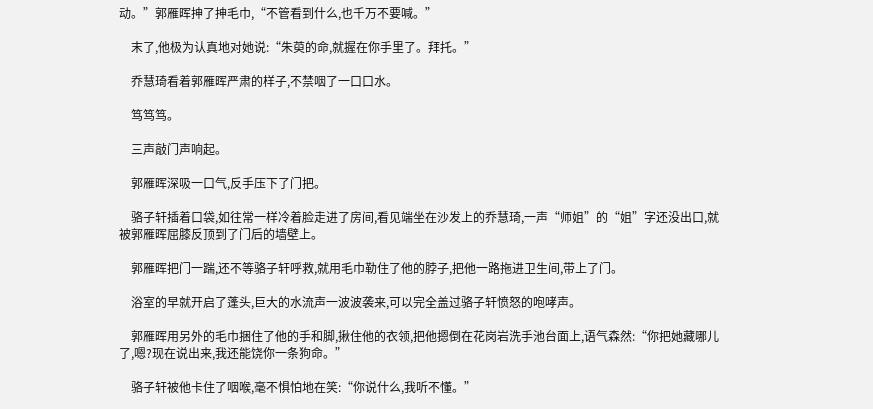动。”郭雁晖抻了抻毛巾,“不管看到什么,也千万不要喊。”

    末了,他极为认真地对她说:“朱萸的命,就握在你手里了。拜托。”

    乔慧琦看着郭雁晖严肃的样子,不禁咽了一口口水。

    笃笃笃。

    三声敲门声响起。

    郭雁晖深吸一口气,反手压下了门把。

    骆子轩插着口袋,如往常一样冷着脸走进了房间,看见端坐在沙发上的乔慧琦,一声“师姐”的“姐”字还没出口,就被郭雁晖屈膝反顶到了门后的墙壁上。

    郭雁晖把门一踹,还不等骆子轩呼救,就用毛巾勒住了他的脖子,把他一路拖进卫生间,带上了门。

    浴室的早就开启了蓬头,巨大的水流声一波波袭来,可以完全盖过骆子轩愤怒的咆哮声。

    郭雁晖用另外的毛巾捆住了他的手和脚,揪住他的衣领,把他摁倒在花岗岩洗手池台面上,语气森然:“你把她藏哪儿了,嗯?现在说出来,我还能饶你一条狗命。”

    骆子轩被他卡住了咽喉,毫不惧怕地在笑:“你说什么,我听不懂。”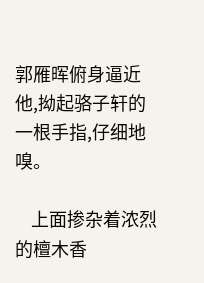郭雁晖俯身逼近他,拗起骆子轩的一根手指,仔细地嗅。

    上面掺杂着浓烈的檀木香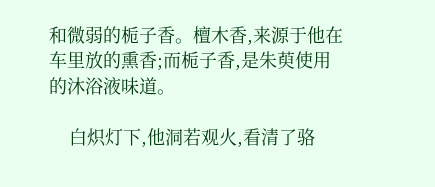和微弱的栀子香。檀木香,来源于他在车里放的熏香;而栀子香,是朱萸使用的沐浴液味道。

    白炽灯下,他洞若观火,看清了骆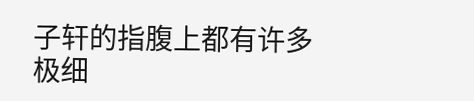子轩的指腹上都有许多极细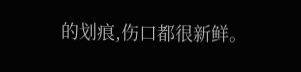的划痕,伤口都很新鲜。